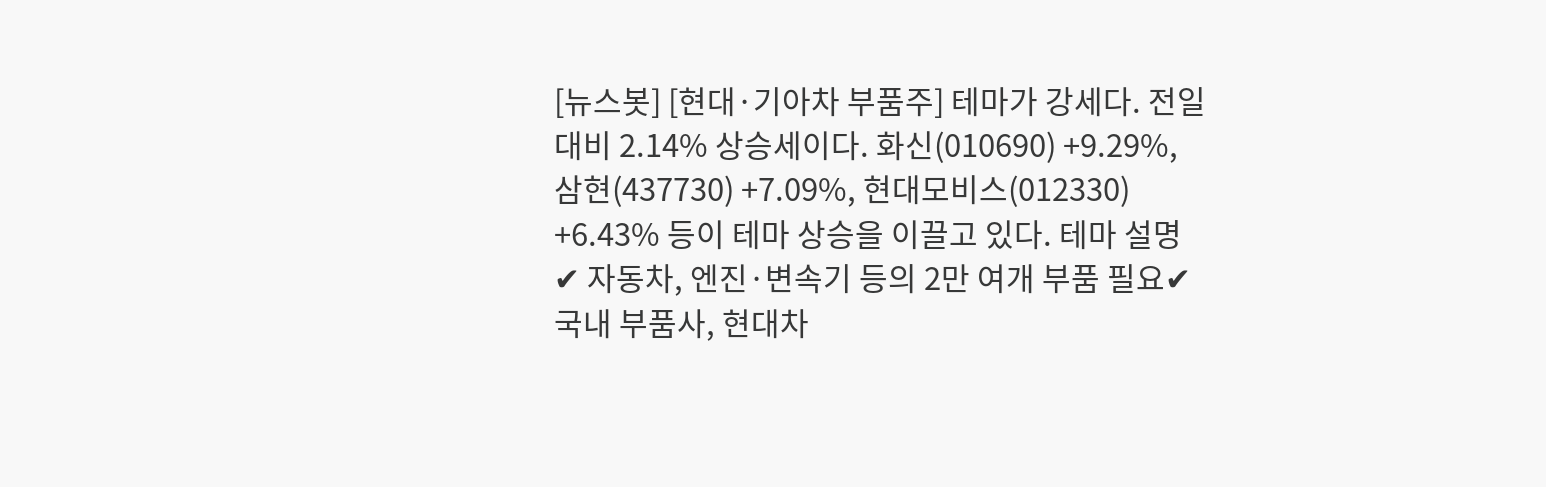[뉴스봇] [현대·기아차 부품주] 테마가 강세다. 전일 대비 2.14% 상승세이다. 화신(010690) +9.29%, 삼현(437730) +7.09%, 현대모비스(012330) +6.43% 등이 테마 상승을 이끌고 있다. 테마 설명 ✔ 자동차, 엔진·변속기 등의 2만 여개 부품 필요✔ 국내 부품사, 현대차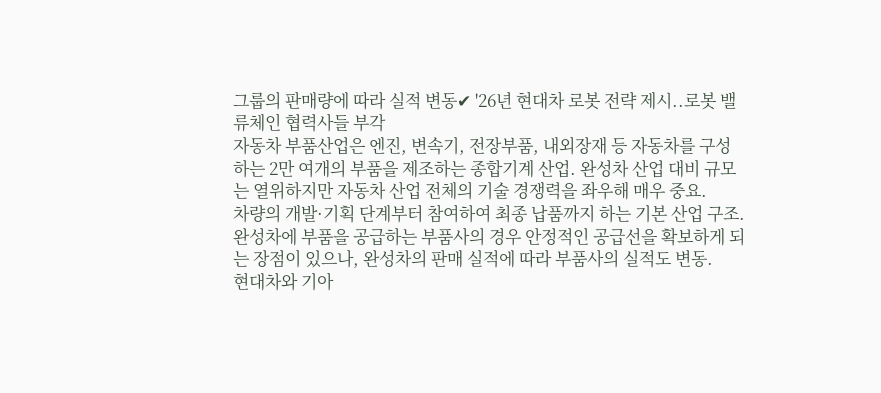그룹의 판매량에 따라 실적 변동✔ '26년 현대차 로봇 전략 제시..로봇 밸류체인 협력사들 부각
자동차 부품산업은 엔진, 변속기, 전장부품, 내외장재 등 자동차를 구성하는 2만 여개의 부품을 제조하는 종합기계 산업. 완성차 산업 대비 규모는 열위하지만 자동차 산업 전체의 기술 경쟁력을 좌우해 매우 중요.
차량의 개발·기획 단계부터 참여하여 최종 납품까지 하는 기본 산업 구조. 완성차에 부품을 공급하는 부품사의 경우 안정적인 공급선을 확보하게 되는 장점이 있으나, 완성차의 판매 실적에 따라 부품사의 실적도 변동.
현대차와 기아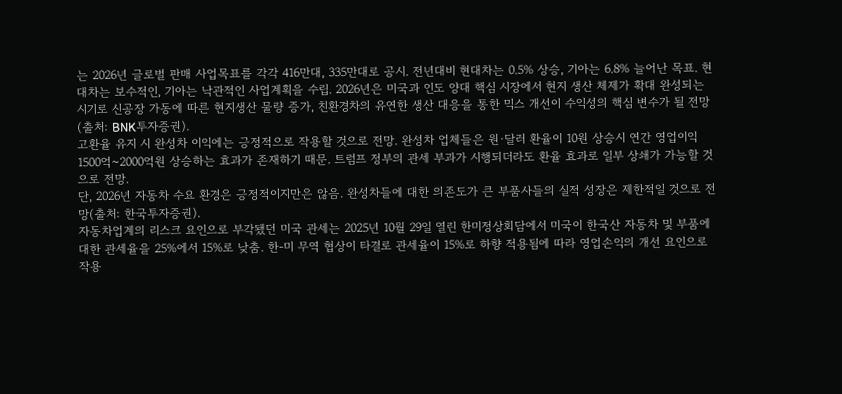는 2026년 글로벌 판매 사업목표를 각각 416만대, 335만대로 공시. 전년대비 현대차는 0.5% 상승, 기아는 6.8% 늘어난 목표. 현대차는 보수적인, 기아는 낙관적인 사업계획을 수립. 2026년은 미국과 인도 양대 핵심 시장에서 현지 생산 체제가 확대 완성되는 시기로 신공장 가동에 따른 현지생산 물량 증가, 친환경차의 유연한 생산 대응을 통한 믹스 개선이 수익성의 핵심 변수가 될 전망(출처: BNK투자증권).
고환율 유지 시 완성차 이익에는 긍정적으로 작용할 것으로 전망. 완성차 업체들은 원·달러 환율이 10원 상승시 연간 영업이익 1500억~2000억원 상승하는 효과가 존재하기 때문. 트럼프 정부의 관세 부과가 시행되더라도 환율 효과로 일부 상쇄가 가능할 것으로 전망.
단, 2026년 자동차 수요 환경은 긍정적이지만은 않음. 완성차들에 대한 의존도가 큰 부품사들의 실적 성장은 제한적일 것으로 전망(출처: 한국투자증권).
자동차업계의 리스크 요인으로 부각됐던 미국 관세는 2025년 10월 29일 열린 한미정상회담에서 미국이 한국산 자동차 및 부품에 대한 관세율을 25%에서 15%로 낮춤. 한-미 무역 협상이 타결로 관세율이 15%로 하향 적용됨에 따라 영업손익의 개선 요인으로 작용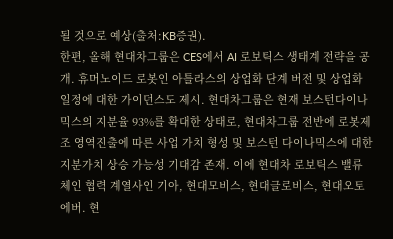될 것으로 예상(출처:KB증권).
한편, 올해 현대차그룹은 CES에서 AI 로보틱스 생태계 전략을 공개. 휴머노이드 로봇인 아틀라스의 상업화 단계 버전 및 상업화 일정에 대한 가이던스도 제시. 현대차그룹은 현재 보스턴다이나믹스의 지분율 93%를 확대한 상태로, 현대차그룹 전반에 로봇제조 영역진출에 따른 사업 가치 형성 및 보스턴 다이나믹스에 대한 지분가치 상승 가능성 기대감 존재. 이에 현대차 로보틱스 밸류체인 협력 계열사인 기아, 현대모비스, 현대글로비스, 현대오토에버. 현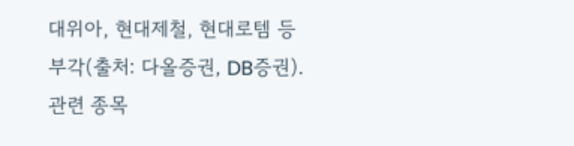대위아, 현대제철, 현대로템 등 부각(출처: 다올증권, DB증권). 관련 종목